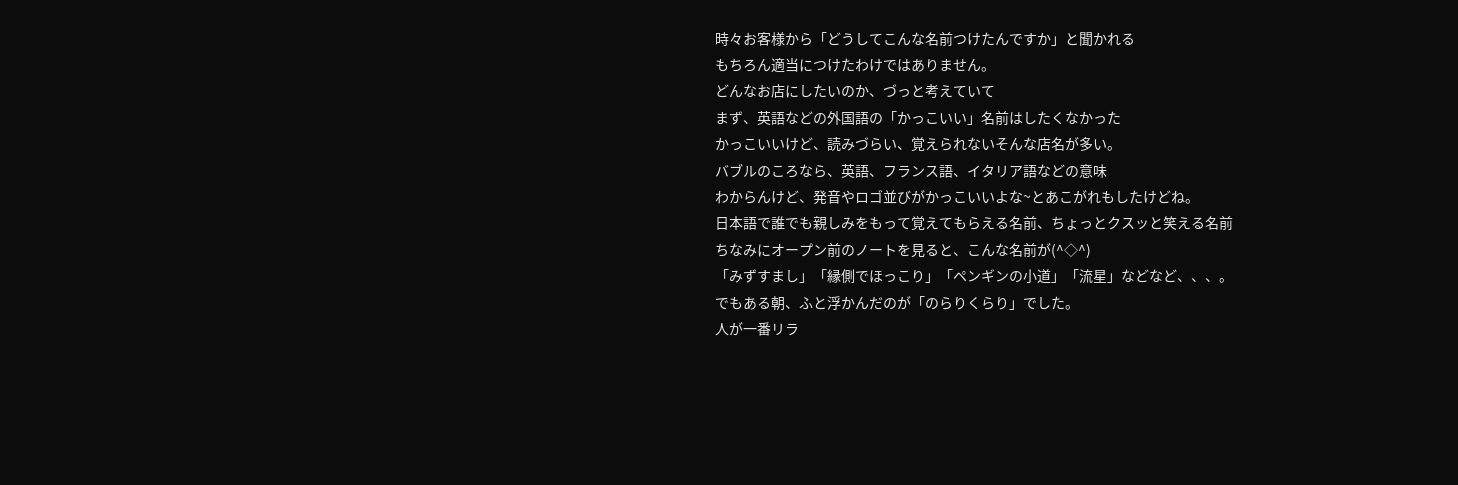時々お客様から「どうしてこんな名前つけたんですか」と聞かれる
もちろん適当につけたわけではありません。
どんなお店にしたいのか、づっと考えていて
まず、英語などの外国語の「かっこいい」名前はしたくなかった
かっこいいけど、読みづらい、覚えられないそんな店名が多い。
バブルのころなら、英語、フランス語、イタリア語などの意味
わからんけど、発音やロゴ並びがかっこいいよな~とあこがれもしたけどね。
日本語で誰でも親しみをもって覚えてもらえる名前、ちょっとクスッと笑える名前
ちなみにオープン前のノートを見ると、こんな名前が(^◇^)
「みずすまし」「縁側でほっこり」「ペンギンの小道」「流星」などなど、、、。
でもある朝、ふと浮かんだのが「のらりくらり」でした。
人が一番リラ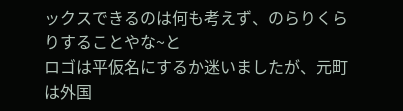ックスできるのは何も考えず、のらりくらりすることやな~と
ロゴは平仮名にするか迷いましたが、元町は外国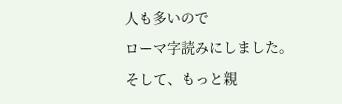人も多いので
ローマ字読みにしました。
そして、もっと親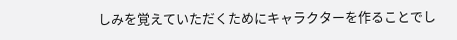しみを覚えていただくためにキャラクターを作ることでし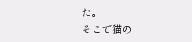た。
そこで猫の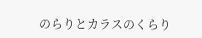のらりとカラスのくらり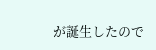が誕生したので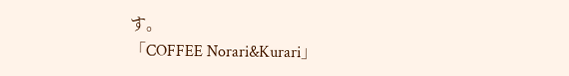す。
「COFFEE Norari&Kurari」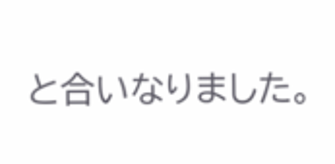と合いなりました。